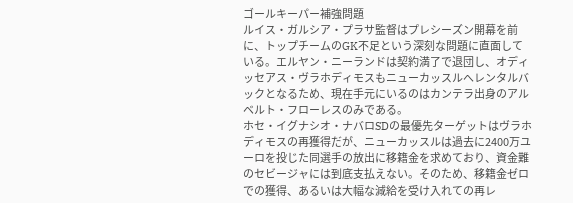ゴールキーパー補強問題
ルイス・ガルシア・プラサ監督はプレシーズン開幕を前に、トップチームのGK不足という深刻な問題に直面している。エルヤン・ニーランドは契約満了で退団し、オディッセアス・ヴラホディモスもニューカッスルへレンタルバックとなるため、現在手元にいるのはカンテラ出身のアルベルト・フローレスのみである。
ホセ・イグナシオ・ナバロSDの最優先ターゲットはヴラホディモスの再獲得だが、ニューカッスルは過去に2400万ユーロを投じた同選手の放出に移籍金を求めており、資金難のセビージャには到底支払えない。そのため、移籍金ゼロでの獲得、あるいは大幅な減給を受け入れての再レ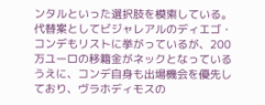ンタルといった選択肢を模索している。代替案としてビジャレアルのディエゴ・コンデもリストに挙がっているが、200万ユーロの移籍金がネックとなっているうえに、コンデ自身も出場機会を優先しており、ヴラホディモスの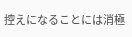控えになることには消極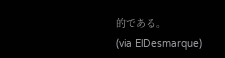的である。
(via ElDesmarque)